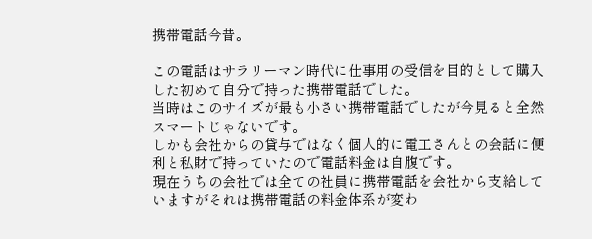携帯電話今昔。

この電話はサラリーマン時代に仕事用の受信を目的として購入した初めて自分で持った携帯電話でした。
当時はこのサイズが最も小さい携帯電話でしたが今見ると全然スマートじゃないです。
しかも会社からの貸与ではなく個人的に電工さんとの会話に便利と私財で持っていたので電話料金は自腹です。
現在うちの会社では全ての社員に携帯電話を会社から支給していますがそれは携帯電話の料金体系が変わ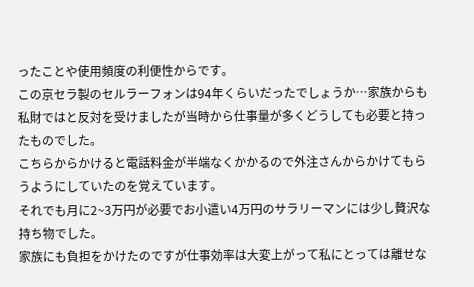ったことや使用頻度の利便性からです。
この京セラ製のセルラーフォンは94年くらいだったでしょうか…家族からも私財ではと反対を受けましたが当時から仕事量が多くどうしても必要と持ったものでした。
こちらからかけると電話料金が半端なくかかるので外注さんからかけてもらうようにしていたのを覚えています。
それでも月に2~3万円が必要でお小遣い4万円のサラリーマンには少し贅沢な持ち物でした。
家族にも負担をかけたのですが仕事効率は大変上がって私にとっては離せな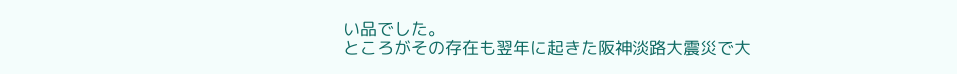い品でした。
ところがその存在も翌年に起きた阪神淡路大震災で大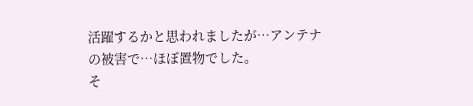活躍するかと思われましたが…アンテナの被害で…ほぼ置物でした。
そ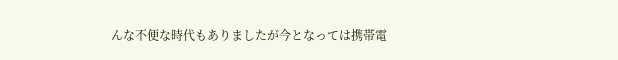んな不便な時代もありましたが今となっては携帯電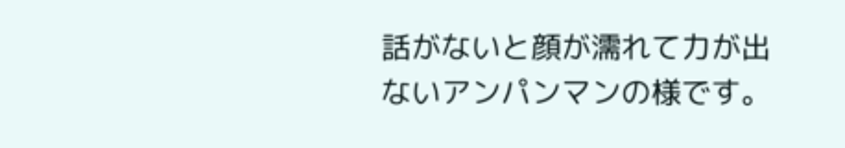話がないと顔が濡れて力が出ないアンパンマンの様です。